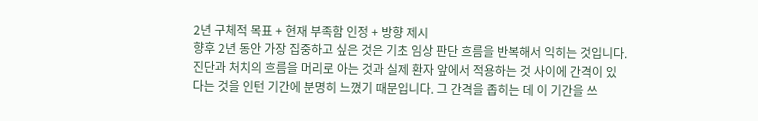2년 구체적 목표 + 현재 부족함 인정 + 방향 제시
향후 2년 동안 가장 집중하고 싶은 것은 기초 임상 판단 흐름을 반복해서 익히는 것입니다. 진단과 처치의 흐름을 머리로 아는 것과 실제 환자 앞에서 적용하는 것 사이에 간격이 있다는 것을 인턴 기간에 분명히 느꼈기 때문입니다. 그 간격을 좁히는 데 이 기간을 쓰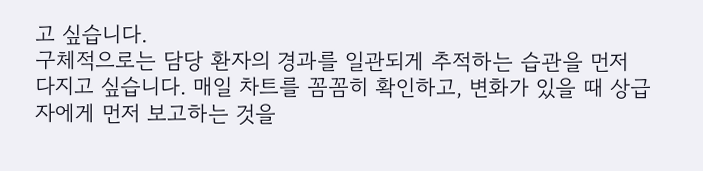고 싶습니다.
구체적으로는 담당 환자의 경과를 일관되게 추적하는 습관을 먼저 다지고 싶습니다. 매일 차트를 꼼꼼히 확인하고, 변화가 있을 때 상급자에게 먼저 보고하는 것을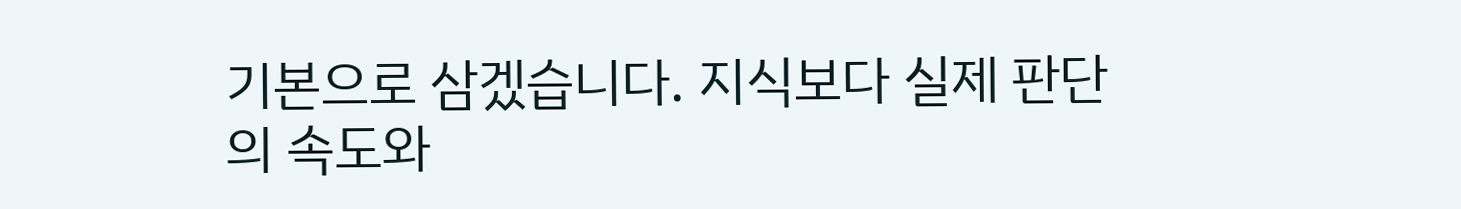기본으로 삼겠습니다. 지식보다 실제 판단의 속도와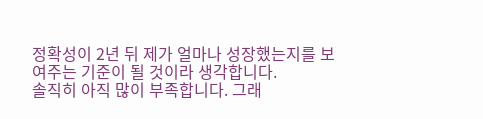정확성이 2년 뒤 제가 얼마나 성장했는지를 보여주는 기준이 될 것이라 생각합니다.
솔직히 아직 많이 부족합니다. 그래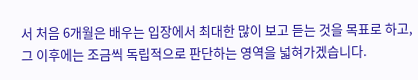서 처음 6개월은 배우는 입장에서 최대한 많이 보고 듣는 것을 목표로 하고, 그 이후에는 조금씩 독립적으로 판단하는 영역을 넓혀가겠습니다.